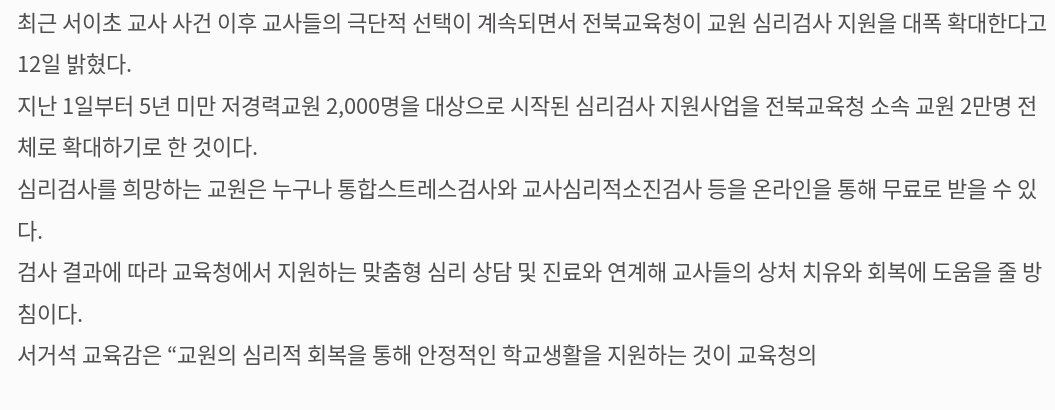최근 서이초 교사 사건 이후 교사들의 극단적 선택이 계속되면서 전북교육청이 교원 심리검사 지원을 대폭 확대한다고 12일 밝혔다.
지난 1일부터 5년 미만 저경력교원 2,000명을 대상으로 시작된 심리검사 지원사업을 전북교육청 소속 교원 2만명 전체로 확대하기로 한 것이다.
심리검사를 희망하는 교원은 누구나 통합스트레스검사와 교사심리적소진검사 등을 온라인을 통해 무료로 받을 수 있다.
검사 결과에 따라 교육청에서 지원하는 맞춤형 심리 상담 및 진료와 연계해 교사들의 상처 치유와 회복에 도움을 줄 방침이다.
서거석 교육감은 “교원의 심리적 회복을 통해 안정적인 학교생활을 지원하는 것이 교육청의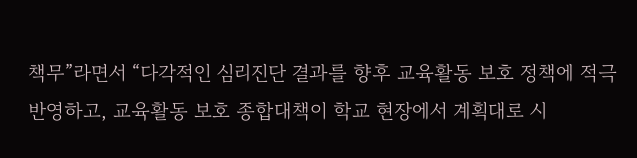책무”라면서 “다각적인 심리진단 결과를 향후 교육활동 보호 정책에 적극 반영하고, 교육활동 보호 종합대책이 학교 현장에서 계획대로 시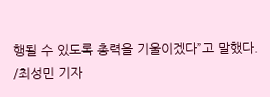행될 수 있도록 총력을 기울이겠다”고 말했다.
/최성민 기자